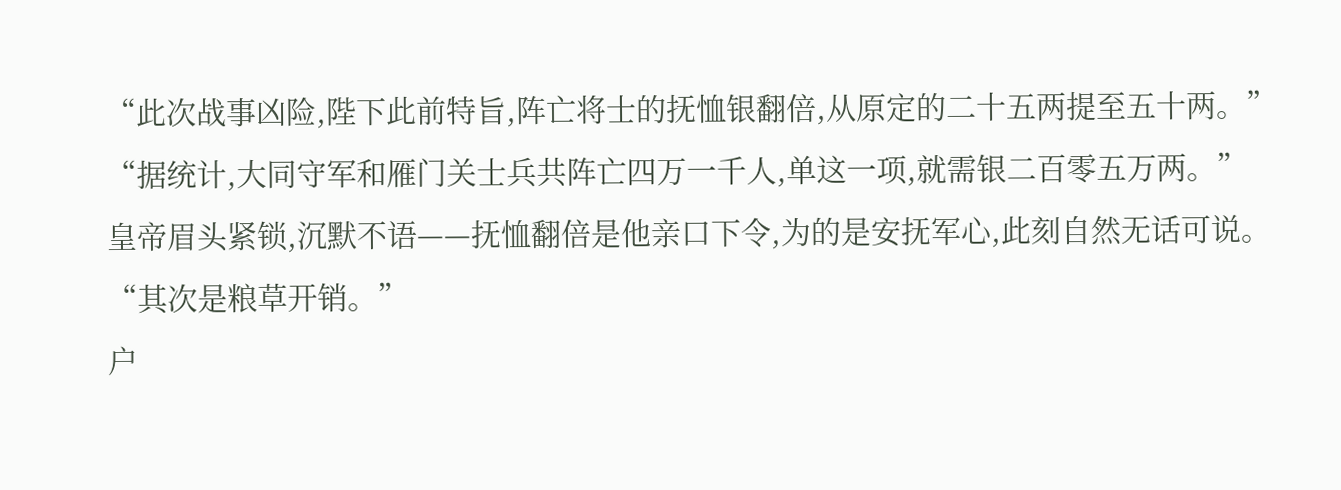“此次战事凶险,陛下此前特旨,阵亡将士的抚恤银翻倍,从原定的二十五两提至五十两。”
“据统计,大同守军和雁门关士兵共阵亡四万一千人,单这一项,就需银二百零五万两。”
皇帝眉头紧锁,沉默不语——抚恤翻倍是他亲口下令,为的是安抚军心,此刻自然无话可说。
“其次是粮草开销。”
户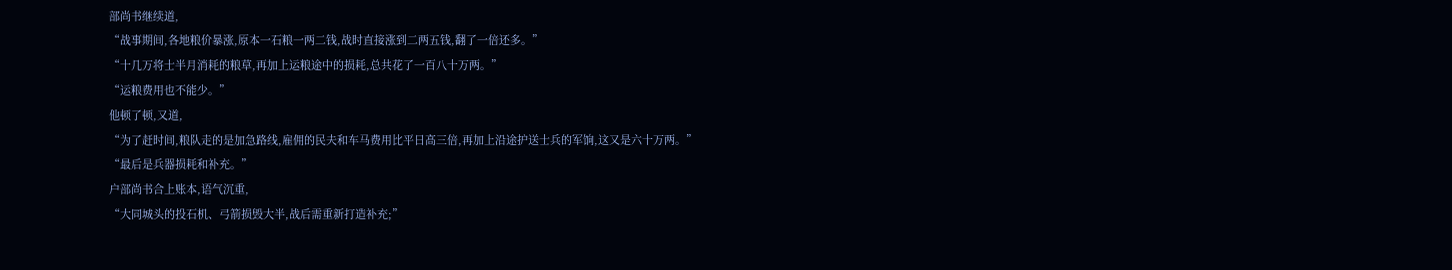部尚书继续道,
“战事期间,各地粮价暴涨,原本一石粮一两二钱,战时直接涨到二两五钱,翻了一倍还多。”
“十几万将士半月消耗的粮草,再加上运粮途中的损耗,总共花了一百八十万两。”
“运粮费用也不能少。”
他顿了顿,又道,
“为了赶时间,粮队走的是加急路线,雇佣的民夫和车马费用比平日高三倍,再加上沿途护送士兵的军饷,这又是六十万两。”
“最后是兵器损耗和补充。”
户部尚书合上账本,语气沉重,
“大同城头的投石机、弓箭损毁大半,战后需重新打造补充;”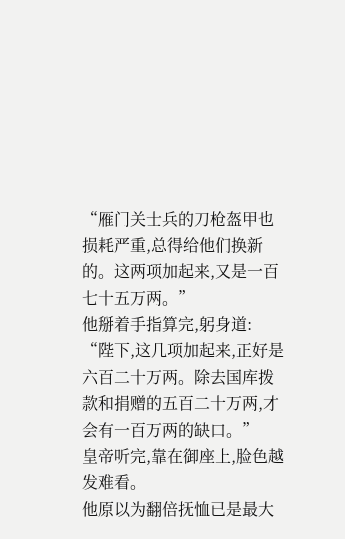“雁门关士兵的刀枪盔甲也损耗严重,总得给他们换新的。这两项加起来,又是一百七十五万两。”
他掰着手指算完,躬身道:
“陛下,这几项加起来,正好是六百二十万两。除去国库拨款和捐赠的五百二十万两,才会有一百万两的缺口。”
皇帝听完,靠在御座上,脸色越发难看。
他原以为翻倍抚恤已是最大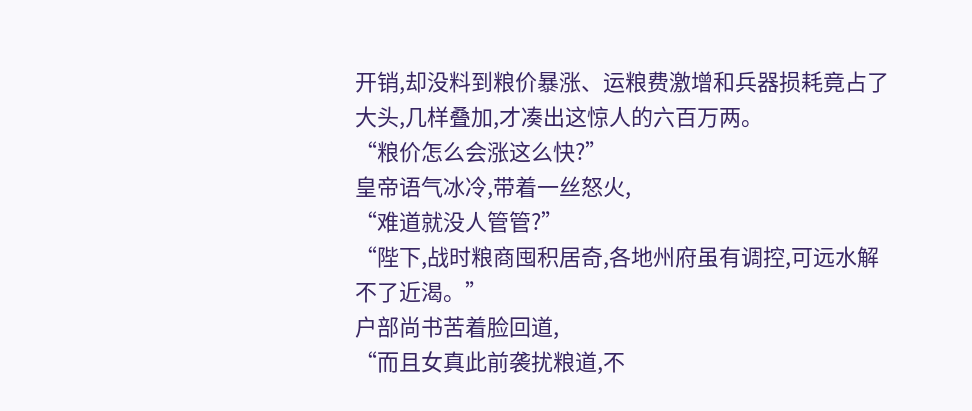开销,却没料到粮价暴涨、运粮费激增和兵器损耗竟占了大头,几样叠加,才凑出这惊人的六百万两。
“粮价怎么会涨这么快?”
皇帝语气冰冷,带着一丝怒火,
“难道就没人管管?”
“陛下,战时粮商囤积居奇,各地州府虽有调控,可远水解不了近渴。”
户部尚书苦着脸回道,
“而且女真此前袭扰粮道,不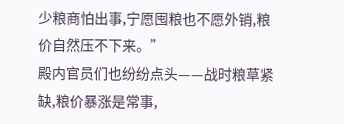少粮商怕出事,宁愿囤粮也不愿外销,粮价自然压不下来。”
殿内官员们也纷纷点头——战时粮草紧缺,粮价暴涨是常事,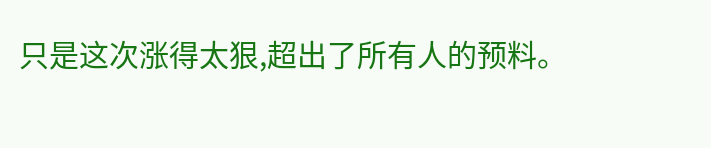只是这次涨得太狠,超出了所有人的预料。